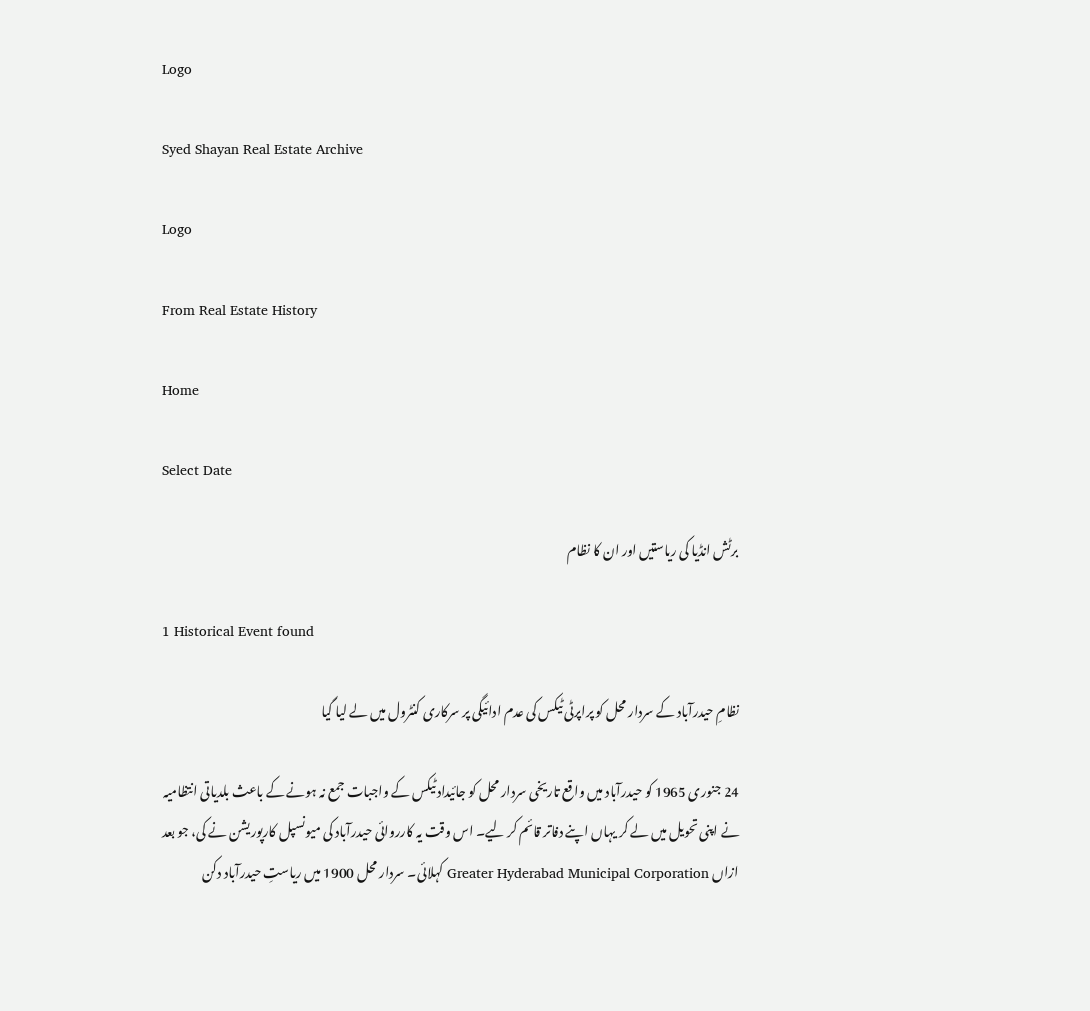Logo

Syed Shayan Real Estate Archive

Logo

From Real Estate History

Home

Select Date

برٹش انڈیا کی ریاستیں اور ان کا نظام

1 Historical Event found

نظامِ حیدرآباد کے سردار محل کو پراپرٹی ٹیکس کی عدم ادائیگی پر سرکاری کنٹرول میں لے لیا گیا

24 جنوری 1965 کو حیدرآباد میں واقع تاریخی سردار محل کو جائیداد ٹیکس کے واجبات جمع نہ ہونے کے باعث بلدیاتی انتظامیہ نے اپنی تحویل میں لے کر یہاں اپنے دفاتر قائم کر لیے۔ اس وقت یہ کارروائی حیدرآباد کی میونسپل کارپوریشن نے کی، جو بعد ازاں Greater Hyderabad Municipal Corporation کہلائی۔ سردار محل 1900 میں ریاستِ حیدرآباد دکن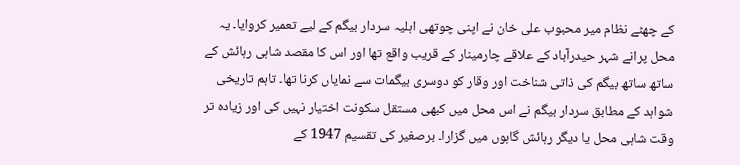کے چھٹے نظام میر محبوب علی خان نے اپنی چوتھی اہلیہ سردار بیگم کے لیے تعمیر کروایا۔ یہ محل پرانے شہر حیدرآباد کے علاقے چارمینار کے قریب واقع تھا اور اس کا مقصد شاہی رہائش کے ساتھ ساتھ بیگم کی ذاتی شناخت اور وقار کو دوسری بیگمات سے نمایاں کرنا تھا۔ تاہم تاریخی شواہد کے مطابق سردار بیگم نے اس محل میں کبھی مستقل سکونت اختیار نہیں کی اور زیادہ تر وقت شاہی محل یا دیگر رہائش گاہوں میں گزارا۔ برصغیر کی تقسیم 1947 کے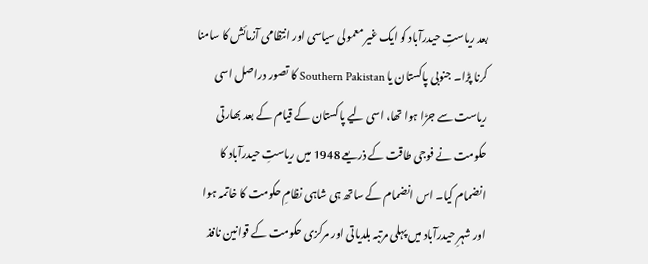بعد ریاستِ حیدرآباد کو ایک غیر معمولی سیاسی اور انتظامی آزمائش کا سامنا کرنا پڑا۔ جنوبی پاکستان یا Southern Pakistan کا تصور دراصل اسی ریاست سے جڑا ہوا تھا، اسی لیے پاکستان کے قیام کے بعد بھارتی حکومت نے فوجی طاقت کے ذریعے 1948 میں ریاستِ حیدرآباد کا انضمام کیا۔ اس انضمام کے ساتھ ہی شاہی نظامِ حکومت کا خاتمہ ہوا اور شہرِ حیدرآباد میں پہلی مرتبہ بلدیاتی اور مرکزی حکومت کے قوانین نافذ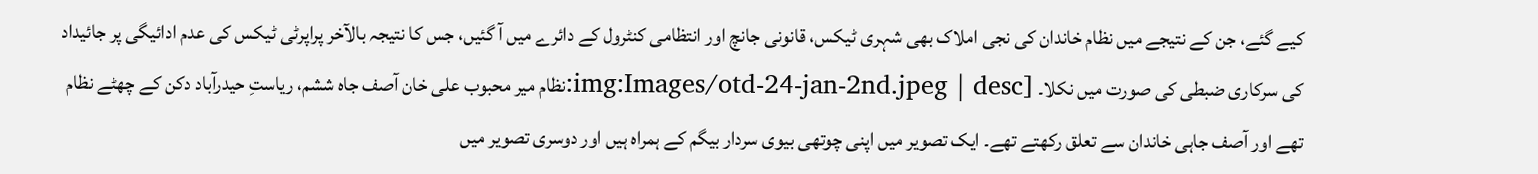کیے گئے، جن کے نتیجے میں نظام خاندان کی نجی املاک بھی شہری ٹیکس، قانونی جانچ اور انتظامی کنٹرول کے دائرے میں آ گئیں، جس کا نتیجہ بالآخر پراپرٹی ٹیکس کی عدم ادائیگی پر جائیداد کی سرکاری ضبطی کی صورت میں نکلا۔ [img:Images/otd-24-jan-2nd.jpeg | desc:نظام میر محبوب علی خان آصف جاہ ششم، ریاستِ حیدرآباد دکن کے چھٹے نظام تھے اور آصف جاہی خاندان سے تعلق رکھتے تھے۔ ایک تصویر میں اپنی چوتھی بیوی سردار بیگم کے ہمراہ ہیں اور دوسری تصویر میں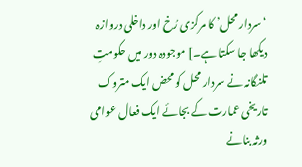‘سردار محل’ کا مرکزی رُخ اور داخلی دروازہ دیکھا جا سکتا ہے۔] موجودہ دور میں حکومتِ تلنگانہ نے سردار محل کو محض ایک متروک تاریخی عمارت کے بجائے ایک فعال عوامی ورثہ بنانے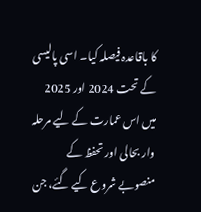کا باقاعدہ فیصلہ کیا۔ اسی پالیسی کے تحت 2024 اور 2025 میں اس عمارت کے لیے مرحلہ وار بحالی اور تحفظ کے منصوبے شروع کیے گئے، جن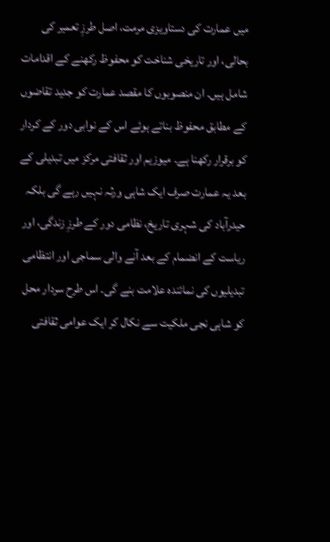میں عمارت کی دستاویزی مرمت، اصل طرزِ تعمیر کی بحالی، اور تاریخی شناخت کو محفوظ رکھنے کے اقدامات شامل ہیں۔ ان منصوبوں کا مقصد عمارت کو جدید تقاضوں کے مطابق محفوظ بناتے ہوئے اس کے نوابی دور کے کردار کو برقرار رکھنا ہے۔ میوزیم اور ثقافتی مرکز میں تبدیلی کے بعد یہ عمارت صرف ایک شاہی ورثہ نہیں رہے گی بلکہ حیدرآباد کی شہری تاریخ، نظامی دور کے طرزِ زندگی، اور ریاست کے انضمام کے بعد آنے والی سماجی اور انتظامی تبدیلیوں کی نمائندہ علامت بنے گی۔ اس طرح سردار محل کو شاہی نجی ملکیت سے نکال کر ایک عوامی ثقافتی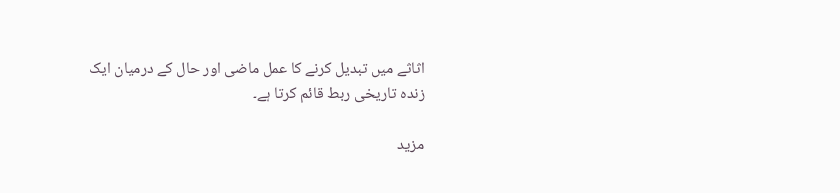اثاثے میں تبدیل کرنے کا عمل ماضی اور حال کے درمیان ایک زندہ تاریخی ربط قائم کرتا ہے۔

مزید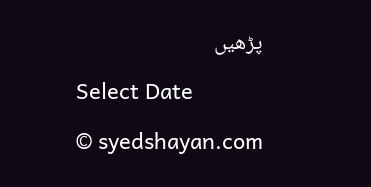پڑھیں

Select Date

© syedshayan.com